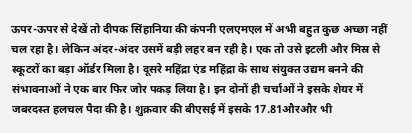ऊपर-ऊपर से देखें तो दीपक सिंहानिया की कंपनी एलएमएल में अभी बहुत कुछ अच्छा नहीं चल रहा है। लेकिन अंदर-अंदर उसमें बड़ी लहर बन रही है। एक तो उसे इटली और मिस्र से स्कूटरों का बड़ा ऑर्डर मिला है। दूसरे महिंद्रा एंड महिंद्रा के साथ संयुक्त उद्यम बनने की संभावनाओं ने एक बार फिर जोर पकड़ लिया है। इन दोनों ही चर्चाओं ने इसके शेयर में जबरदस्त हलचल पैदा की है। शुक्रवार की बीएसई में इसके 17.81औरऔर भी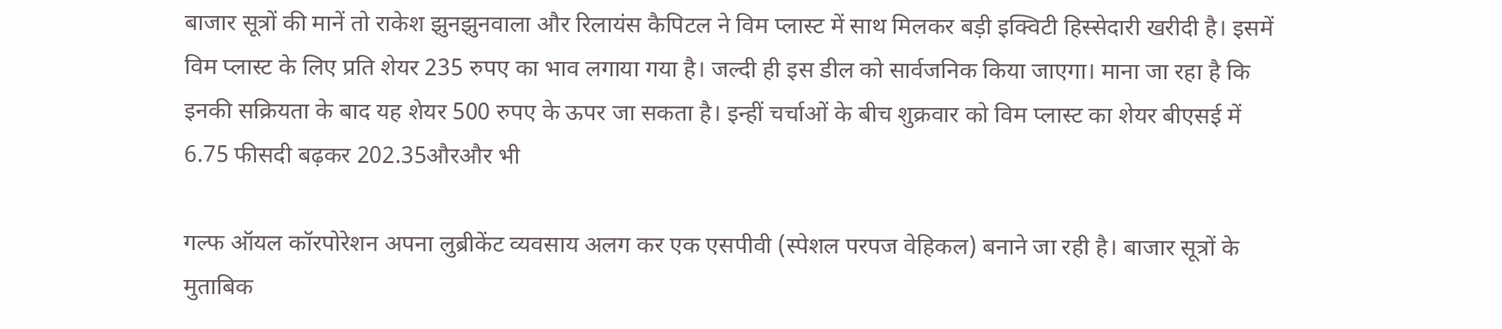बाजार सूत्रों की मानें तो राकेश झुनझुनवाला और रिलायंस कैपिटल ने विम प्लास्ट में साथ मिलकर बड़ी इक्विटी हिस्सेदारी खरीदी है। इसमें विम प्लास्ट के लिए प्रति शेयर 235 रुपए का भाव लगाया गया है। जल्दी ही इस डील को सार्वजनिक किया जाएगा। माना जा रहा है कि इनकी सक्रियता के बाद यह शेयर 500 रुपए के ऊपर जा सकता है। इन्हीं चर्चाओं के बीच शुक्रवार को विम प्लास्ट का शेयर बीएसई में 6.75 फीसदी बढ़कर 202.35औरऔर भी

गल्फ ऑयल कॉरपोरेशन अपना लुब्रीकेंट व्यवसाय अलग कर एक एसपीवी (स्पेशल परपज वेहिकल) बनाने जा रही है। बाजार सूत्रों के मुताबिक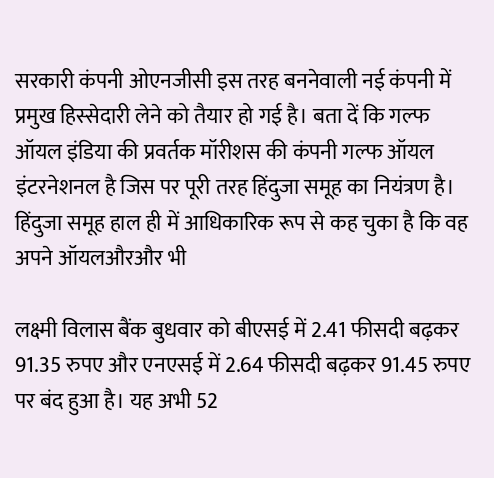सरकारी कंपनी ओएनजीसी इस तरह बननेवाली नई कंपनी में प्रमुख हिस्सेदारी लेने को तैयार हो गई है। बता दें कि गल्फ ऑयल इंडिया की प्रवर्तक मॉरीशस की कंपनी गल्फ ऑयल इंटरनेशनल है जिस पर पूरी तरह हिंदुजा समूह का नियंत्रण है। हिंदुजा समूह हाल ही में आधिकारिक रूप से कह चुका है कि वह अपने ऑयलऔरऔर भी

लक्ष्मी विलास बैंक बुधवार को बीएसई में 2.41 फीसदी बढ़कर 91.35 रुपए और एनएसई में 2.64 फीसदी बढ़कर 91.45 रुपए पर बंद हुआ है। यह अभी 52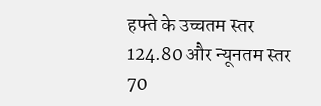हफ्ते के उच्चतम स्तर 124.80 और न्यूनतम स्तर 70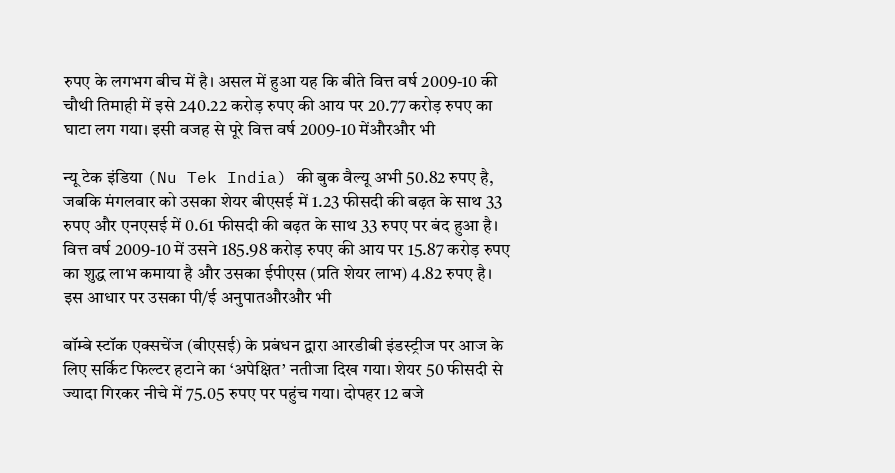रुपए के लगभग बीच में है। असल में हुआ यह कि बीते वित्त वर्ष 2009-10 की चौथी तिमाही में इसे 240.22 करोड़ रुपए की आय पर 20.77 करोड़ रुपए का घाटा लग गया। इसी वजह से पूरे वित्त वर्ष 2009-10 मेंऔरऔर भी

न्यू टेक इंडिया (Nu Tek India) की बुक वैल्यू अभी 50.82 रुपए है, जबकि मंगलवार को उसका शेयर बीएसई में 1.23 फीसदी की बढ़त के साथ 33 रुपए और एनएसई में 0.61 फीसदी की बढ़त के साथ 33 रुपए पर बंद हुआ है। वित्त वर्ष 2009-10 में उसने 185.98 करोड़ रुपए की आय पर 15.87 करोड़ रुपए का शुद्ध लाभ कमाया है और उसका ईपीएस (प्रति शेयर लाभ) 4.82 रुपए है। इस आधार पर उसका पी/ई अनुपातऔरऔर भी

बॉम्बे स्टॉक एक्सचेंज (बीएसई) के प्रबंधन द्वारा आरडीबी इंडस्ट्रीज पर आज के लिए सर्किट फिल्टर हटाने का ‘अपेक्षित’ नतीजा दिख गया। शेयर 50 फीसदी से ज्यादा गिरकर नीचे में 75.05 रुपए पर पहुंच गया। दोपहर 12 बजे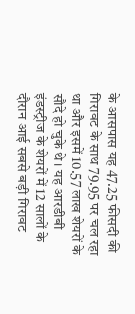के आसपास यह 47.25 फीसदी की गिरावट के साथ 79.95 पर चल रहा था और इसमें 10.57 लाख शेयरों के सौदे हो चुके थे। यह आरडीबी इंडस्ट्रीज के शेयरों में 12 सालों के दौरान आई सबसे बड़ी गिरावट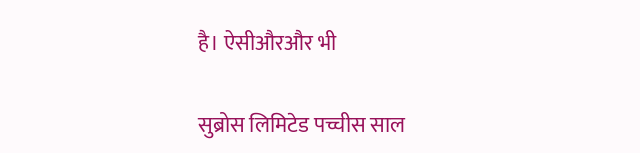है। ऐसीऔरऔर भी

सुब्रोस लिमिटेड पच्चीस साल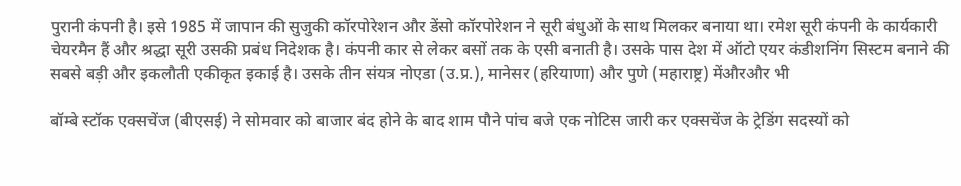पुरानी कंपनी है। इसे 1985 में जापान की सुजुकी कॉरपोरेशन और डेंसो कॉरपोरेशन ने सूरी बंधुओं के साथ मिलकर बनाया था। रमेश सूरी कंपनी के कार्यकारी चेयरमैन हैं और श्रद्धा सूरी उसकी प्रबंध निदेशक है। कंपनी कार से लेकर बसों तक के एसी बनाती है। उसके पास देश में ऑटो एयर कंडीशनिंग सिस्टम बनाने की सबसे बड़ी और इकलौती एकीकृत इकाई है। उसके तीन संयत्र नोएडा (उ.प्र.), मानेसर (हरियाणा) और पुणे (महाराष्ट्र) मेंऔरऔर भी

बॉम्बे स्टॉक एक्सचेंज (बीएसई) ने सोमवार को बाजार बंद होने के बाद शाम पौने पांच बजे एक नोटिस जारी कर एक्सचेंज के ट्रेडिंग सदस्यों को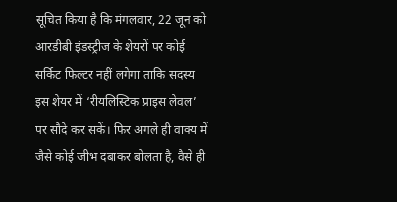सूचित किया है कि मंगलवार, 22 जून को आरडीबी इंडस्ट्रीज के शेयरों पर कोई सर्किट फिल्टर नहीं लगेगा ताकि सदस्य इस शेयर में ‘रीयलिस्टिक प्राइस लेवल’ पर सौदे कर सकें। फिर अगले ही वाक्य में जैसे कोई जीभ दबाकर बोलता है, वैसे ही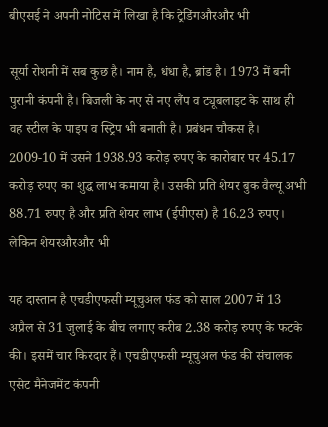बीएसई ने अपनी नोटिस में लिखा है कि ट्रेडिंगऔरऔर भी

सूर्या रोशनी में सब कुछ है। नाम है, धंधा है, ब्रांड है। 1973 में बनी पुरानी कंपनी है। बिजली के नए से नए लैंप व ट्यूबलाइट के साथ ही वह स्टील के पाइप व स्ट्रिप भी बनाती है। प्रबंधन चौकस है। 2009-10 में उसने 1938.93 करोड़ रुपए के कारोबार पर 45.17 करोड़ रुपए का शुद्ध लाभ कमाया है। उसकी प्रति शेयर बुक वैल्यू अभी 88.71 रुपए है और प्रति शेयर लाभ (ईपीएस) है 16.23 रुपए। लेकिन शेयरऔरऔर भी

यह दास्तान है एचडीएफसी म्यूचुअल फंड को साल 2007 में 13 अप्रैल से 31 जुलाई के बीच लगाए करीब 2.38 करोड़ रुपए के फटके की। इसमें चार किरदार हैं। एचडीएफसी म्यूचुअल फंड की संचालक एसेट मैनेजमेंट कंपनी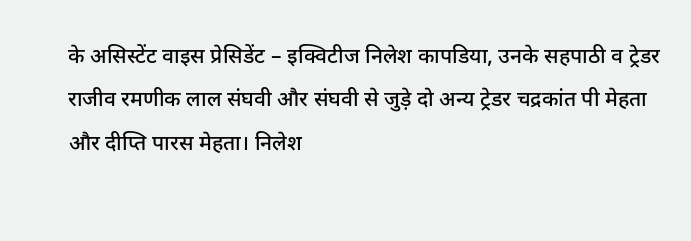के असिस्टेंट वाइस प्रेसिडेंट – इक्विटीज निलेश कापडिया, उनके सहपाठी व ट्रेडर राजीव रमणीक लाल संघवी और संघवी से जुड़े दो अन्य ट्रेडर चद्रकांत पी मेहता और दीप्ति पारस मेहता। निलेश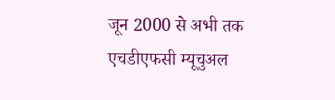जून 2000 से अभी तक एचडीएफसी म्यूचुअल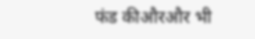फंड कीऔरऔर भी